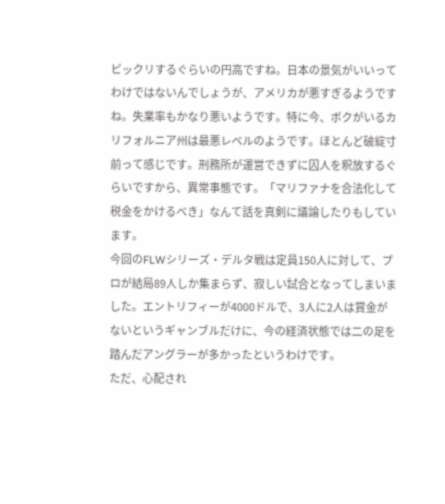ビックリするぐらいの円高ですね。日本の景気がいいってわけではないんでしょうが、アメリカが悪すぎるようですね。失業率もかなり悪いようです。特に今、ボクがいるカリフォルニア州は最悪レベルのようです。ほとんど破綻寸前って感じです。刑務所が運営できずに囚人を釈放するぐらいですから、異常事態です。「マリファナを合法化して税金をかけるべき」なんて話を真剣に議論したりもしています。
今回のFLWシリーズ・デルタ戦は定員150人に対して、プロが結局89人しか集まらず、寂しい試合となってしまいました。エントリフィーが4000ドルで、3人に2人は賞金がないというギャンブルだけに、今の経済状態では二の足を踏んだアングラーが多かったというわけです。
ただ、心配され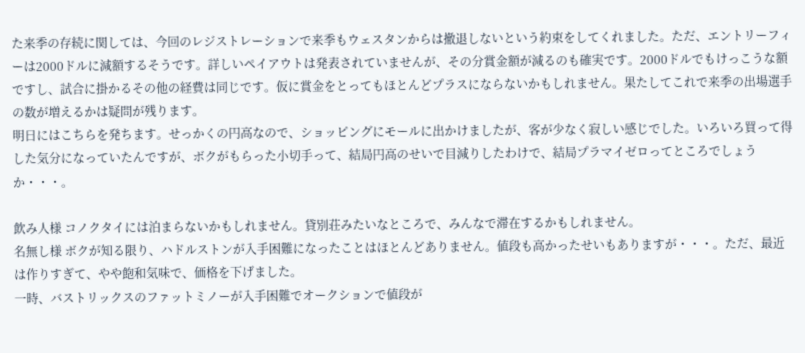た来季の存続に関しては、今回のレジストレーションで来季もウェスタンからは撤退しないという約束をしてくれました。ただ、エントリーフィーは2000ドルに減額するそうです。詳しいペイアウトは発表されていませんが、その分賞金額が減るのも確実です。2000ドルでもけっこうな額ですし、試合に掛かるその他の経費は同じです。仮に賞金をとってもほとんどプラスにならないかもしれません。果たしてこれで来季の出場選手の数が増えるかは疑問が残ります。
明日にはこちらを発ちます。せっかくの円高なので、ショッピングにモールに出かけましたが、客が少なく寂しい感じでした。いろいろ買って得した気分になっていたんですが、ボクがもらった小切手って、結局円高のせいで目減りしたわけで、結局プラマイゼロってところでしょうか・・・。

飲み人様 コノクタイには泊まらないかもしれません。貸別荘みたいなところで、みんなで滞在するかもしれません。
名無し様 ボクが知る限り、ハドルストンが入手困難になったことはほとんどありません。値段も高かったせいもありますが・・・。ただ、最近は作りすぎて、やや飽和気味で、価格を下げました。
一時、バストリックスのファットミノーが入手困難でオークションで値段が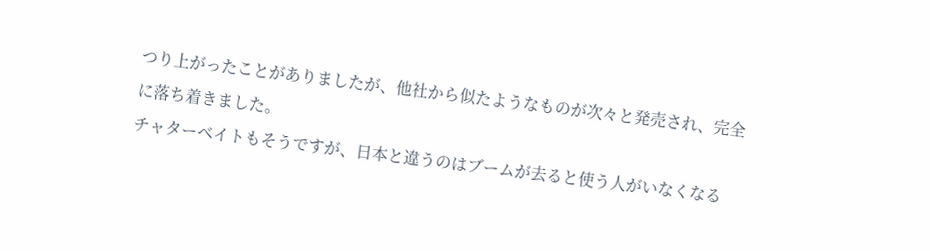つり上がったことがありましたが、他社から似たようなものが次々と発売され、完全に落ち着きました。
チャターベイトもそうですが、日本と違うのはブームが去ると使う人がいなくなる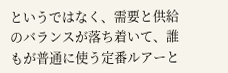というではなく、需要と供給のバランスが落ち着いて、誰もが普通に使う定番ルアーと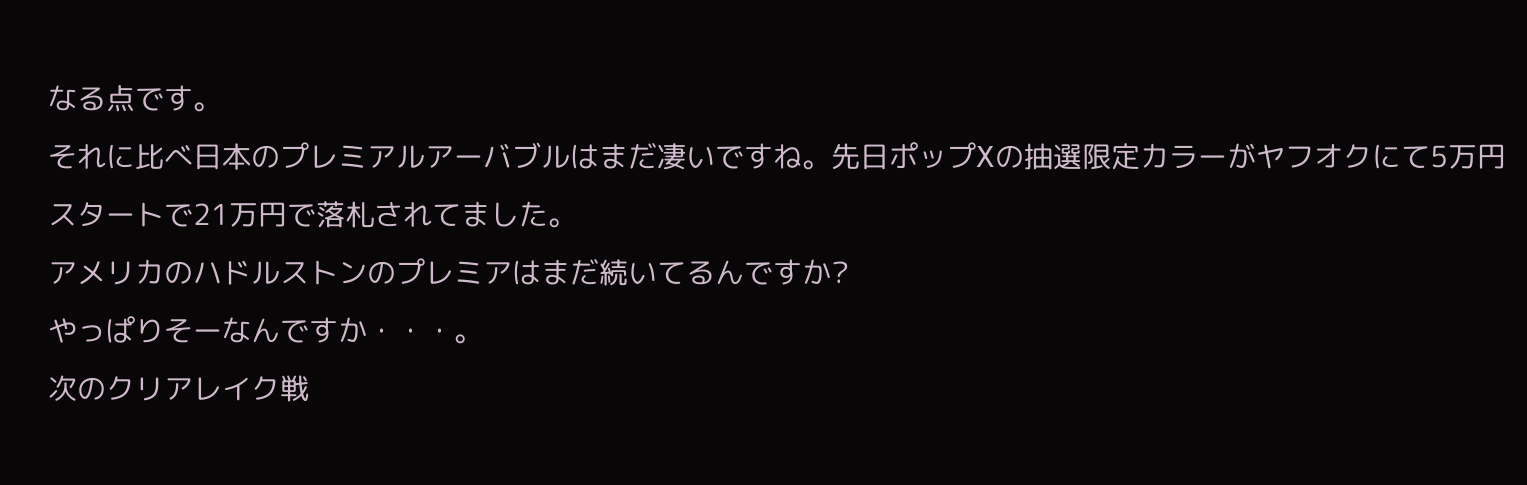なる点です。
それに比べ日本のプレミアルアーバブルはまだ凄いですね。先日ポップXの抽選限定カラーがヤフオクにて5万円スタートで21万円で落札されてました。
アメリカのハドルストンのプレミアはまだ続いてるんですか?
やっぱりそーなんですか・・・。
次のクリアレイク戦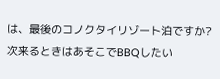は、最後のコノクタイリゾート泊ですか?
次来るときはあそこでBBQしたい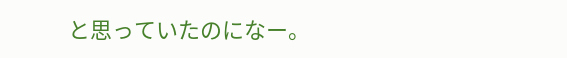と思っていたのになー。